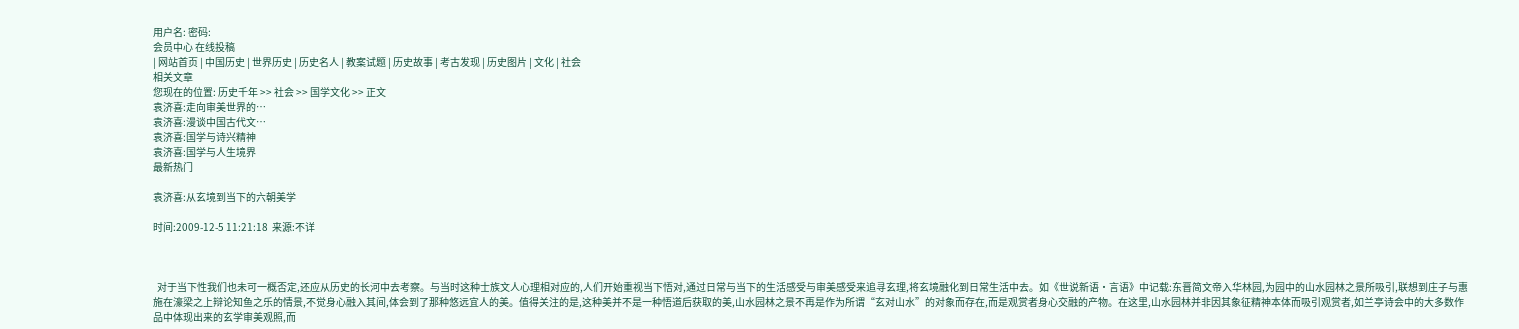用户名: 密码:
会员中心 在线投稿
| 网站首页 | 中国历史 | 世界历史 | 历史名人 | 教案试题 | 历史故事 | 考古发现 | 历史图片 | 文化 | 社会
相关文章
您现在的位置: 历史千年 >> 社会 >> 国学文化 >> 正文
袁济喜:走向审美世界的…
袁济喜:漫谈中国古代文…
袁济喜:国学与诗兴精神
袁济喜:国学与人生境界
最新热门

袁济喜:从玄境到当下的六朝美学

时间:2009-12-5 11:21:18  来源:不详



  对于当下性我们也未可一概否定,还应从历史的长河中去考察。与当时这种士族文人心理相对应的,人们开始重视当下悟对,通过日常与当下的生活感受与审美感受来追寻玄理,将玄境融化到日常生活中去。如《世说新语·言语》中记载:东晋简文帝入华林园,为园中的山水园林之景所吸引,联想到庄子与惠施在濠梁之上辩论知鱼之乐的情景,不觉身心融入其间,体会到了那种悠远宜人的美。值得关注的是,这种美并不是一种悟道后获取的美,山水园林之景不再是作为所谓“玄对山水”的对象而存在,而是观赏者身心交融的产物。在这里,山水园林并非因其象征精神本体而吸引观赏者,如兰亭诗会中的大多数作品中体现出来的玄学审美观照,而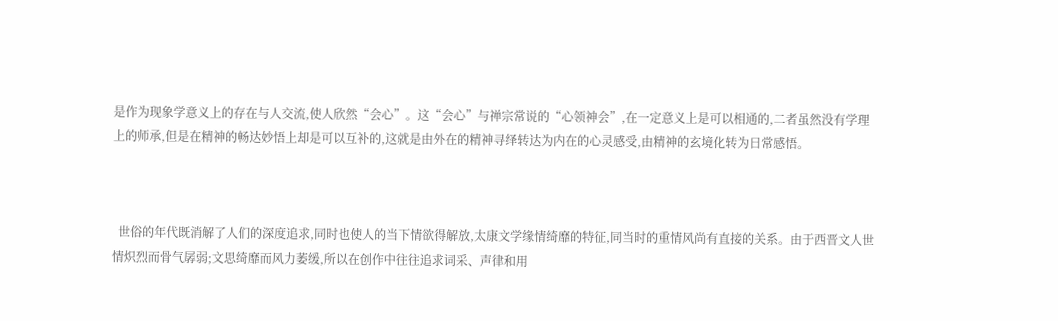是作为现象学意义上的存在与人交流,使人欣然“会心”。这“会心”与禅宗常说的“心领神会”,在一定意义上是可以相通的,二者虽然没有学理上的师承,但是在精神的畅达妙悟上却是可以互补的,这就是由外在的精神寻绎转达为内在的心灵感受,由精神的玄境化转为日常感悟。



  世俗的年代既消解了人们的深度追求,同时也使人的当下情欲得解放,太康文学缘情绮靡的特征,同当时的重情风尚有直接的关系。由于西晋文人世情炽烈而骨气孱弱;文思绮靡而风力萎缓,所以在创作中往往追求词采、声律和用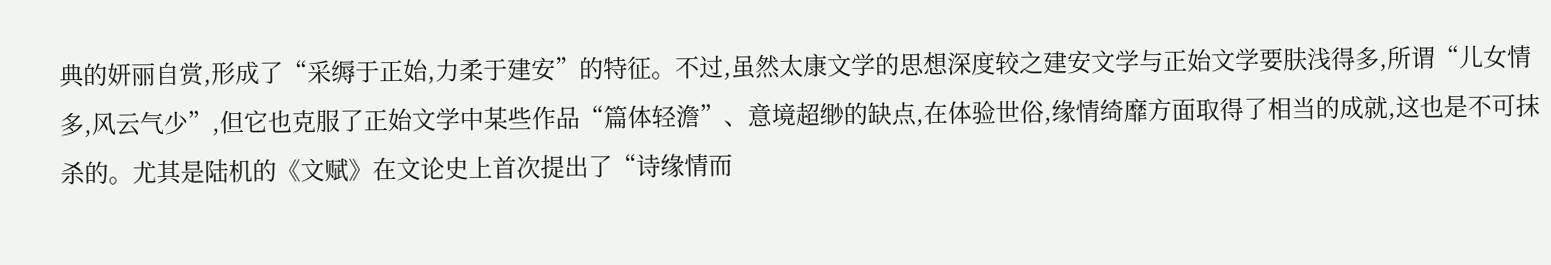典的妍丽自赏,形成了“采缛于正始,力柔于建安”的特征。不过,虽然太康文学的思想深度较之建安文学与正始文学要肤浅得多,所谓“儿女情多,风云气少”,但它也克服了正始文学中某些作品“篇体轻澹”、意境超缈的缺点,在体验世俗,缘情绮靡方面取得了相当的成就,这也是不可抹杀的。尤其是陆机的《文赋》在文论史上首次提出了“诗缘情而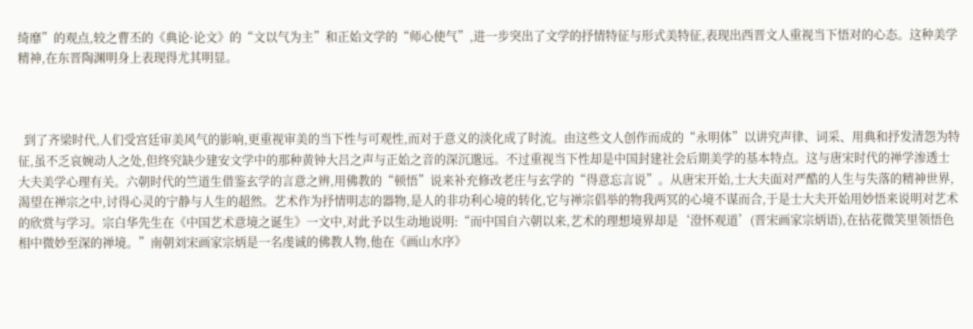绮靡”的观点,较之曹丕的《典论·论文》的“文以气为主”和正始文学的“师心使气”,进一步突出了文学的抒情特征与形式美特征,表现出西晋文人重视当下悟对的心态。这种美学精神,在东晋陶渊明身上表现得尤其明显。



  到了齐梁时代,人们受宫廷审美风气的影响,更重视审美的当下性与可观性,而对于意义的淡化成了时流。由这些文人创作而成的“永明体”以讲究声律、词采、用典和抒发清怨为特征,虽不乏哀婉动人之处,但终究缺少建安文学中的那种黄钟大吕之声与正始之音的深沉邈远。不过重视当下性却是中国封建社会后期美学的基本特点。这与唐宋时代的禅学渗透士大夫美学心理有关。六朝时代的竺道生借鉴玄学的言意之辨,用佛教的“顿悟”说来补充修改老庄与玄学的“得意忘言说”。从唐宋开始,士大夫面对严酷的人生与失落的精神世界,渴望在禅宗之中,讨得心灵的宁静与人生的超然。艺术作为抒情明志的器物,是人的非功利心境的转化,它与禅宗倡举的物我两冥的心境不谋而合,于是士大夫开始用妙悟来说明对艺术的欣赏与学习。宗白华先生在《中国艺术意境之诞生》一文中,对此予以生动地说明:“而中国自六朝以来,艺术的理想境界却是‘澄怀观道’(晋宋画家宗炳语),在拈花微笑里领悟色相中微妙至深的禅境。”南朝刘宋画家宗炳是一名虔诚的佛教人物,他在《画山水序》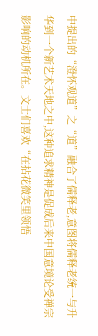中提出的“澄怀观道”之“道”融合了儒释老,意图将儒释老统一与升华到一个新艺术天地之中,这种追求精神是促成后来中国意境论受禅宗影响的动机所在。文士们喜欢“在拈花微笑里领悟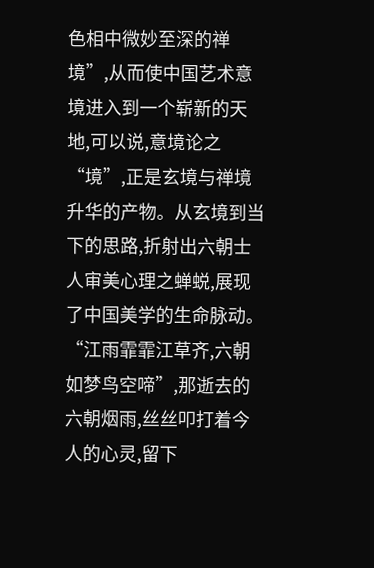色相中微妙至深的禅境”,从而使中国艺术意境进入到一个崭新的天地,可以说,意境论之“境”,正是玄境与禅境升华的产物。从玄境到当下的思路,折射出六朝士人审美心理之蝉蜕,展现了中国美学的生命脉动。“江雨霏霏江草齐,六朝如梦鸟空啼”,那逝去的六朝烟雨,丝丝叩打着今人的心灵,留下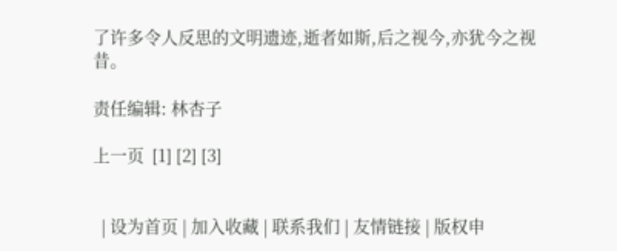了许多令人反思的文明遗迹,逝者如斯,后之视今,亦犹今之视昔。

责任编辑: 林杏子

上一页  [1] [2] [3]


  | 设为首页 | 加入收藏 | 联系我们 | 友情链接 | 版权申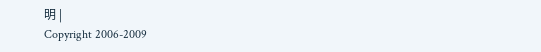明 |
Copyright 2006-2009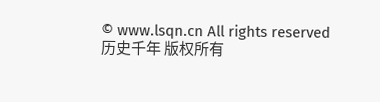© www.lsqn.cn All rights reserved
历史千年 版权所有